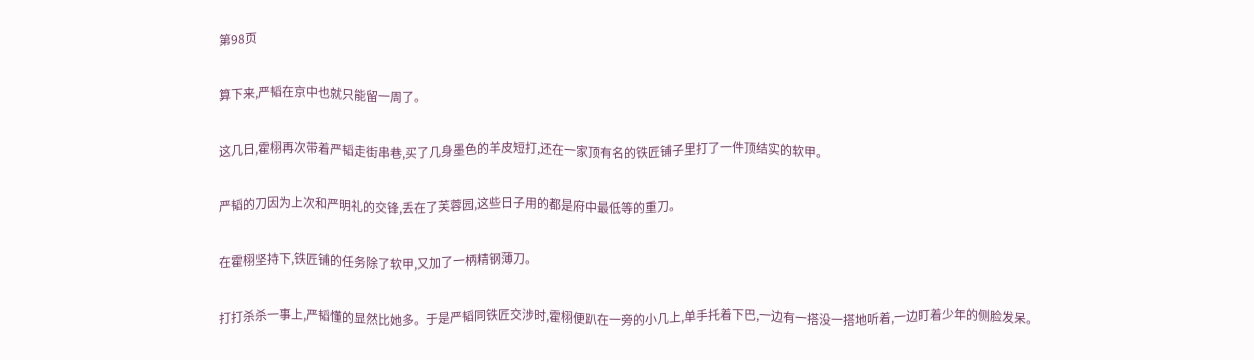第98页

算下来,严韬在京中也就只能留一周了。

这几日,霍栩再次带着严韬走街串巷,买了几身墨色的羊皮短打,还在一家顶有名的铁匠铺子里打了一件顶结实的软甲。

严韬的刀因为上次和严明礼的交锋,丢在了芙蓉园,这些日子用的都是府中最低等的重刀。

在霍栩坚持下,铁匠铺的任务除了软甲,又加了一柄精钢薄刀。

打打杀杀一事上,严韬懂的显然比她多。于是严韬同铁匠交涉时,霍栩便趴在一旁的小几上,单手托着下巴,一边有一搭没一搭地听着,一边盯着少年的侧脸发呆。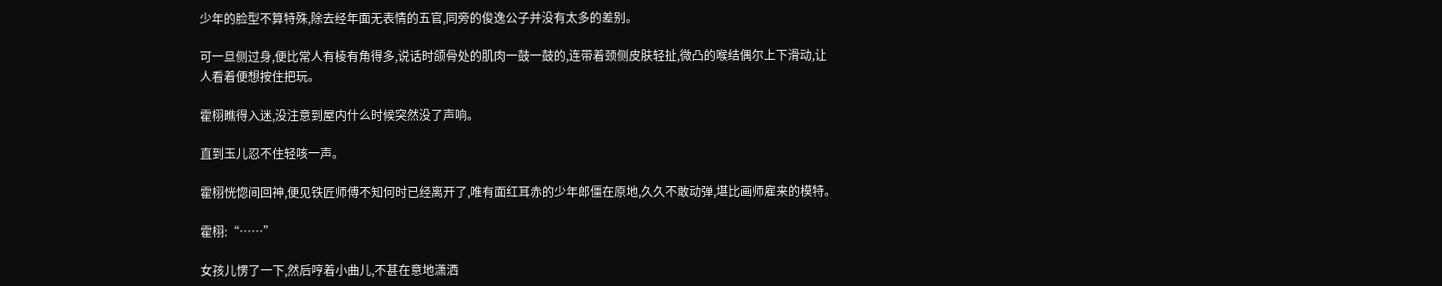少年的脸型不算特殊,除去经年面无表情的五官,同旁的俊逸公子并没有太多的差别。

可一旦侧过身,便比常人有棱有角得多,说话时颌骨处的肌肉一鼓一鼓的,连带着颈侧皮肤轻扯,微凸的喉结偶尔上下滑动,让人看着便想按住把玩。

霍栩瞧得入迷,没注意到屋内什么时候突然没了声响。

直到玉儿忍不住轻咳一声。

霍栩恍惚间回神,便见铁匠师傅不知何时已经离开了,唯有面红耳赤的少年郎僵在原地,久久不敢动弹,堪比画师雇来的模特。

霍栩:“……”

女孩儿愣了一下,然后哼着小曲儿,不甚在意地潇洒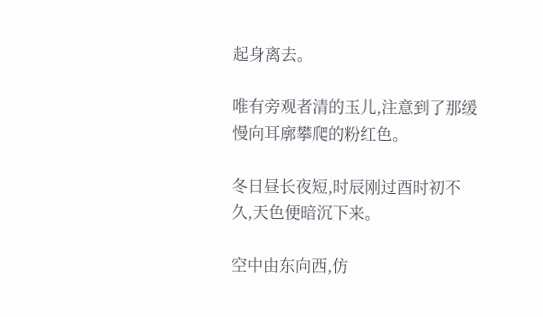起身离去。

唯有旁观者清的玉儿,注意到了那缓慢向耳廓攀爬的粉红色。

冬日昼长夜短,时辰刚过酉时初不久,天色便暗沉下来。

空中由东向西,仿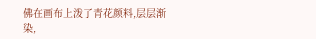佛在画布上泼了青花颜料,层层渐染,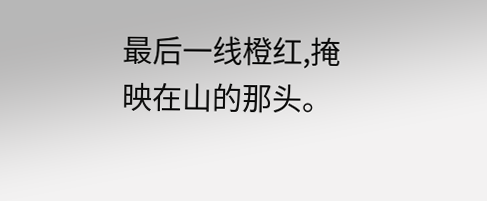最后一线橙红,掩映在山的那头。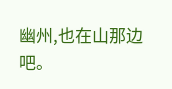幽州,也在山那边吧。